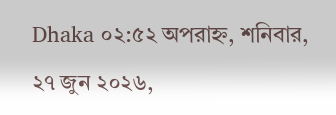Dhaka ০২:৫২ অপরাহ্ন, শনিবার, ২৭ জুন ২০২৬,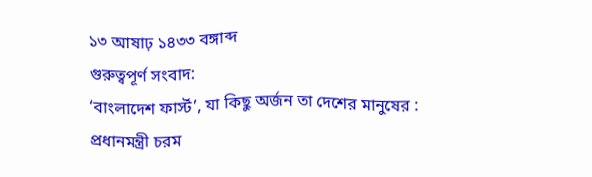১৩ আষাঢ় ১৪৩৩ বঙ্গাব্দ
গুরুত্বপূর্ণ সংবাদ:
‘বাংলাদেশ ফার্স্ট’, যা কিছু অর্জন তা দেশের মানুষের : প্রধানমন্ত্রী চরম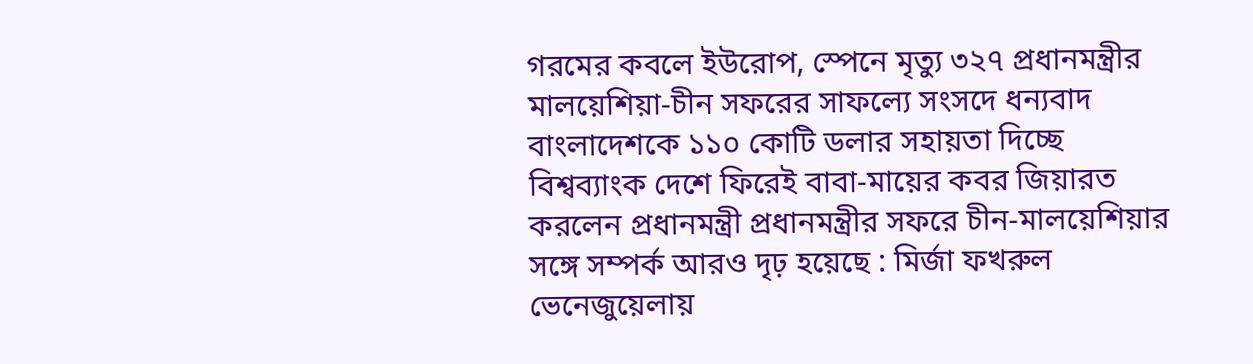গরমের কবলে ইউরোপ, স্পেনে মৃত্যু ৩২৭ প্রধানমন্ত্রীর মালয়েশিয়া-চীন সফরের সাফল্যে সংসদে ধন্যবাদ বাংলাদেশকে ১১০ কোটি ডলার সহায়তা দিচ্ছে বিশ্বব্যাংক দেশে ফিরেই বাবা-মায়ের কবর জিয়ারত করলেন প্রধানমন্ত্রী প্রধানমন্ত্রীর সফরে চীন-মালয়েশিয়ার সঙ্গে সম্পর্ক আরও দৃঢ় হয়েছে : মির্জা ফখরুল ভেনেজুয়েলায়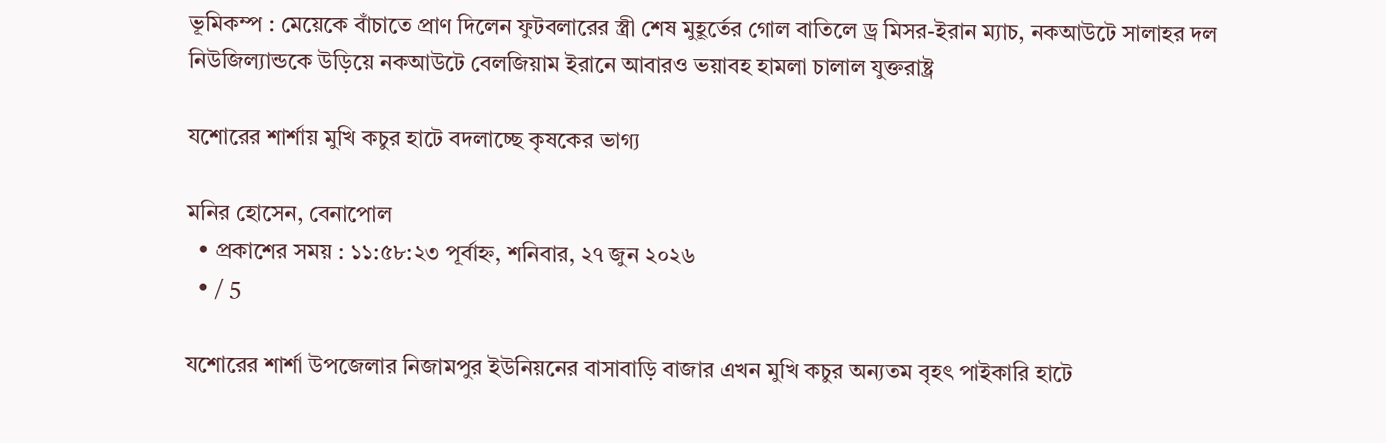ভূমিকম্প : মেয়েকে বাঁচাতে প্রাণ দিলেন ফুটবলারের স্ত্রী শেষ মুহূর্তের গোল বাতিলে ড্র মিসর-ইরান ম্যাচ, নকআউটে সালাহর দল নিউজিল্যান্ডকে উড়িয়ে নকআউটে বেলজিয়াম ইরানে আবারও ভয়াবহ হামলা চালাল যুক্তরাষ্ট্র

যশোরের শার্শায় মুখি কচুর হাটে বদলাচ্ছে কৃষকের ভাগ্য

মনির হোসেন, বেনাপোল
  • প্রকাশের সময় : ১১:৫৮:২৩ পূর্বাহ্ন, শনিবার, ২৭ জুন ২০২৬
  • / 5

যশোরের শার্শা উপজেলার নিজামপুর ইউনিয়নের বাসাবাড়ি বাজার এখন মুখি কচুর অন্যতম বৃহৎ পাইকারি হাটে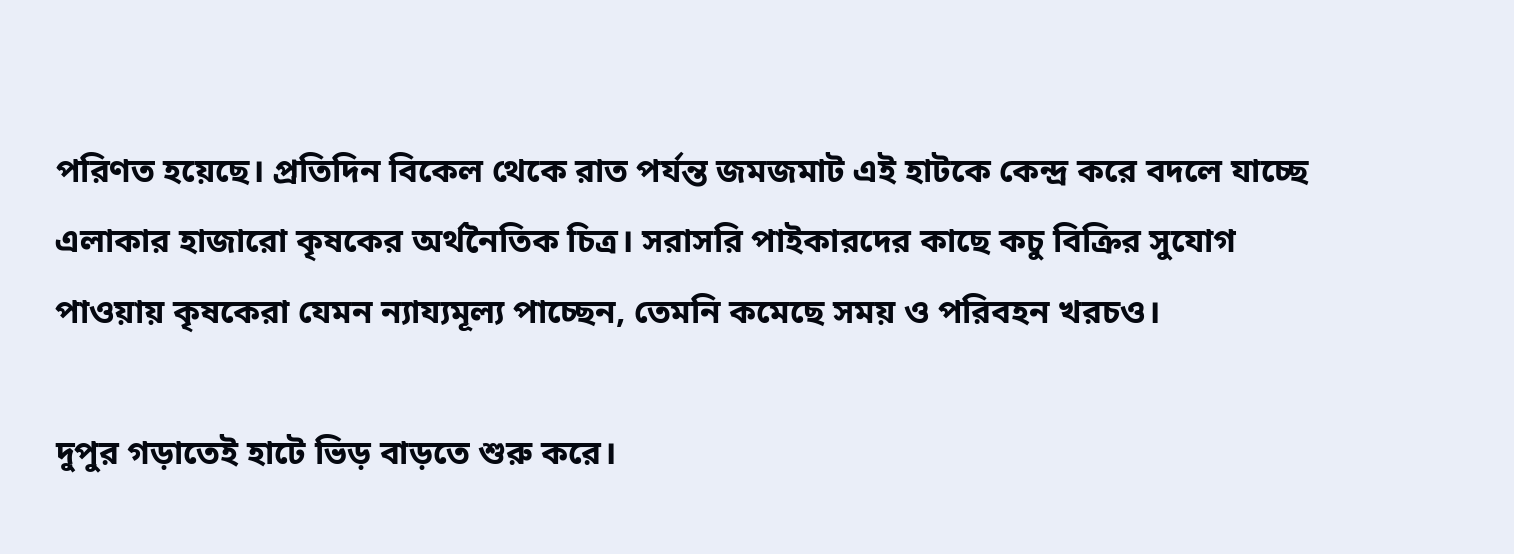পরিণত হয়েছে। প্রতিদিন বিকেল থেকে রাত পর্যন্ত জমজমাট এই হাটকে কেন্দ্র করে বদলে যাচ্ছে এলাকার হাজারো কৃষকের অর্থনৈতিক চিত্র। সরাসরি পাইকারদের কাছে কচু বিক্রির সুযোগ পাওয়ায় কৃষকেরা যেমন ন্যায্যমূল্য পাচ্ছেন, তেমনি কমেছে সময় ও পরিবহন খরচও।

দুপুর গড়াতেই হাটে ভিড় বাড়তে শুরু করে।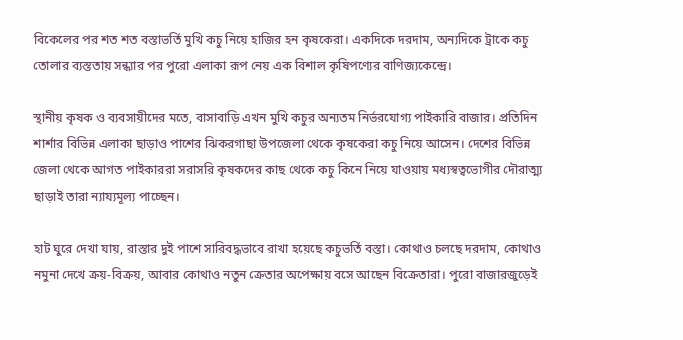বিকেলের পর শত শত বস্তাভর্তি মুখি কচু নিয়ে হাজির হন কৃষকেরা। একদিকে দরদাম, অন্যদিকে ট্রাকে কচু তোলার ব্যস্ততায় সন্ধ্যার পর পুরো এলাকা রূপ নেয় এক বিশাল কৃষিপণ্যের বাণিজ্যকেন্দ্রে।

স্থানীয় কৃষক ও ব্যবসায়ীদের মতে, বাসাবাড়ি এখন মুখি কচুর অন্যতম নির্ভরযোগ্য পাইকারি বাজার। প্রতিদিন শার্শার বিভিন্ন এলাকা ছাড়াও পাশের ঝিকরগাছা উপজেলা থেকে কৃষকেরা কচু নিয়ে আসেন। দেশের বিভিন্ন জেলা থেকে আগত পাইকাররা সরাসরি কৃষকদের কাছ থেকে কচু কিনে নিয়ে যাওয়ায় মধ্যস্বত্বভোগীর দৌরাত্ম্য ছাড়াই তারা ন্যায্যমূল্য পাচ্ছেন।

হাট ঘুরে দেখা যায়, রাস্তার দুই পাশে সারিবদ্ধভাবে রাখা হয়েছে কচুভর্তি বস্তা। কোথাও চলছে দরদাম, কোথাও নমুনা দেখে ক্রয়-বিক্রয়, আবার কোথাও নতুন ক্রেতার অপেক্ষায় বসে আছেন বিক্রেতারা। পুরো বাজারজুড়েই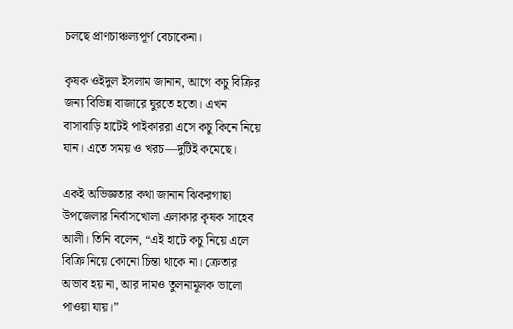চলছে প্রাণচাঞ্চল্যপূর্ণ বেচাকেনা।

কৃষক ওইদুল ইসলাম জানান, আগে কচু বিক্রির জন্য বিভিন্ন বাজারে ঘুরতে হতো। এখন বাসাবাড়ি হাটেই পাইকাররা এসে কচু কিনে নিয়ে যান। এতে সময় ও খরচ—দুটিই কমেছে।

একই অভিজ্ঞতার কথা জানান ঝিকরগাছা উপজেলার নির্বাসখোলা এলাকার কৃষক সাহেব আলী। তিনি বলেন, “এই হাটে কচু নিয়ে এলে বিক্রি নিয়ে কোনো চিন্তা থাকে না। ক্রেতার অভাব হয় না, আর দামও তুলনামূলক ভালো পাওয়া যায়।”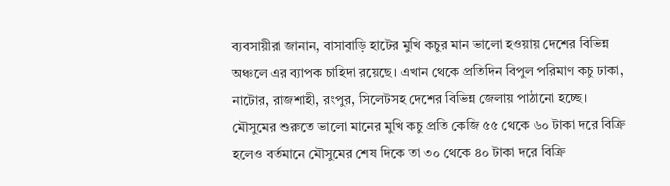ব্যবসায়ীরা জানান, বাসাবাড়ি হাটের মুখি কচুর মান ভালো হওয়ায় দেশের বিভিন্ন অঞ্চলে এর ব্যাপক চাহিদা রয়েছে। এখান থেকে প্রতিদিন বিপুল পরিমাণ কচু ঢাকা, নাটোর, রাজশাহী, রংপুর, সিলেটসহ দেশের বিভিন্ন জেলায় পাঠানো হচ্ছে। মৌসুমের শুরুতে ভালো মানের মুখি কচু প্রতি কেজি ৫৫ থেকে ৬০ টাকা দরে বিক্রি হলেও বর্তমানে মৌসুমের শেষ দিকে তা ৩০ থেকে ৪০ টাকা দরে বিক্রি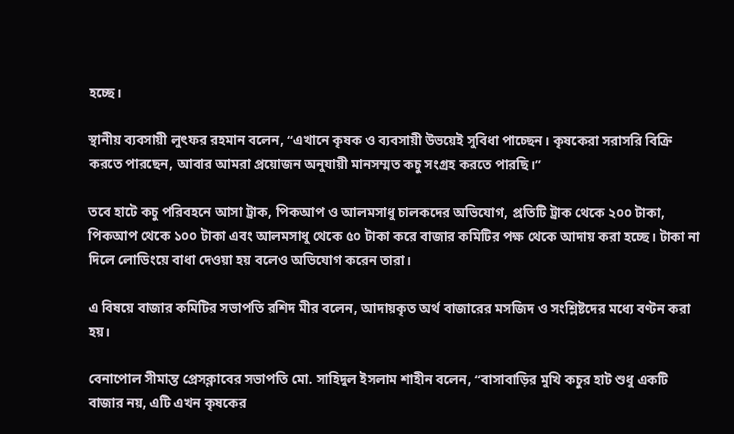হচ্ছে।

স্থানীয় ব্যবসায়ী লুৎফর রহমান বলেন, “এখানে কৃষক ও ব্যবসায়ী উভয়েই সুবিধা পাচ্ছেন। কৃষকেরা সরাসরি বিক্রি করতে পারছেন, আবার আমরা প্রয়োজন অনুযায়ী মানসম্মত কচু সংগ্রহ করতে পারছি।”

তবে হাটে কচু পরিবহনে আসা ট্রাক, পিকআপ ও আলমসাধু চালকদের অভিযোগ, প্রতিটি ট্রাক থেকে ২০০ টাকা, পিকআপ থেকে ১০০ টাকা এবং আলমসাধু থেকে ৫০ টাকা করে বাজার কমিটির পক্ষ থেকে আদায় করা হচ্ছে। টাকা না দিলে লোডিংয়ে বাধা দেওয়া হয় বলেও অভিযোগ করেন তারা।

এ বিষয়ে বাজার কমিটির সভাপতি রশিদ মীর বলেন, আদায়কৃত অর্থ বাজারের মসজিদ ও সংশ্লিষ্টদের মধ্যে বণ্টন করা হয়।

বেনাপোল সীমান্ত প্রেসক্লাবের সভাপতি মো. সাহিদুল ইসলাম শাহীন বলেন, “বাসাবাড়ির মুখি কচুর হাট শুধু একটি বাজার নয়, এটি এখন কৃষকের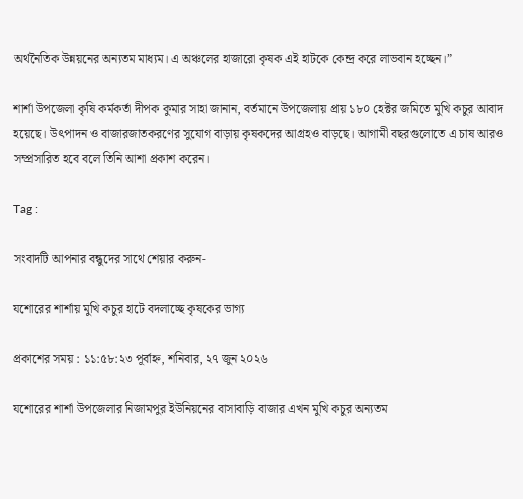অর্থনৈতিক উন্নয়নের অন্যতম মাধ্যম। এ অঞ্চলের হাজারো কৃষক এই হাটকে কেন্দ্র করে লাভবান হচ্ছেন।”

শার্শা উপজেলা কৃষি কর্মকর্তা দীপক কুমার সাহা জানান, বর্তমানে উপজেলায় প্রায় ১৮০ হেক্টর জমিতে মুখি কচুর আবাদ হয়েছে। উৎপাদন ও বাজারজাতকরণের সুযোগ বাড়ায় কৃষকদের আগ্রহও বাড়ছে। আগামী বছরগুলোতে এ চাষ আরও সম্প্রসারিত হবে বলে তিনি আশা প্রকাশ করেন।

Tag :

সংবাদটি আপনার বন্ধুদের সাথে শেয়ার করুন-

যশোরের শার্শায় মুখি কচুর হাটে বদলাচ্ছে কৃষকের ভাগ্য

প্রকাশের সময় : ১১:৫৮:২৩ পূর্বাহ্ন, শনিবার, ২৭ জুন ২০২৬

যশোরের শার্শা উপজেলার নিজামপুর ইউনিয়নের বাসাবাড়ি বাজার এখন মুখি কচুর অন্যতম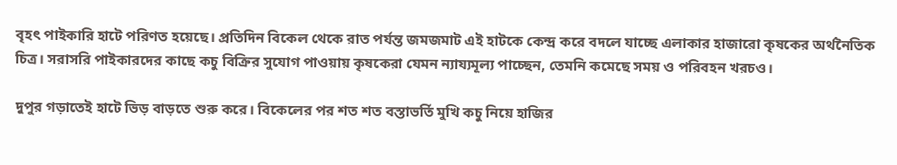বৃহৎ পাইকারি হাটে পরিণত হয়েছে। প্রতিদিন বিকেল থেকে রাত পর্যন্ত জমজমাট এই হাটকে কেন্দ্র করে বদলে যাচ্ছে এলাকার হাজারো কৃষকের অর্থনৈতিক চিত্র। সরাসরি পাইকারদের কাছে কচু বিক্রির সুযোগ পাওয়ায় কৃষকেরা যেমন ন্যায্যমূল্য পাচ্ছেন, তেমনি কমেছে সময় ও পরিবহন খরচও।

দুপুর গড়াতেই হাটে ভিড় বাড়তে শুরু করে। বিকেলের পর শত শত বস্তাভর্তি মুখি কচু নিয়ে হাজির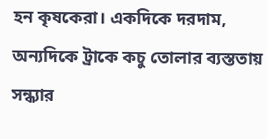হন কৃষকেরা। একদিকে দরদাম, অন্যদিকে ট্রাকে কচু তোলার ব্যস্ততায় সন্ধ্যার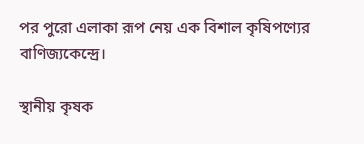পর পুরো এলাকা রূপ নেয় এক বিশাল কৃষিপণ্যের বাণিজ্যকেন্দ্রে।

স্থানীয় কৃষক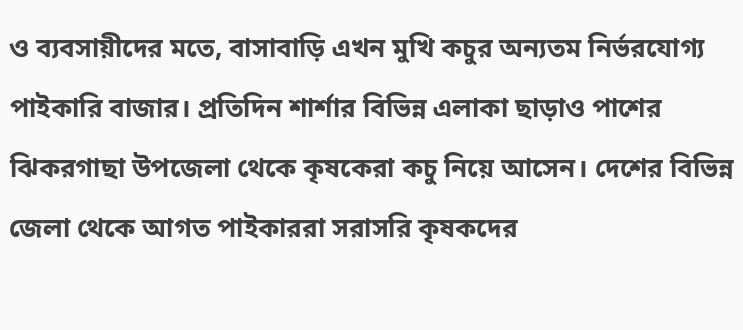ও ব্যবসায়ীদের মতে, বাসাবাড়ি এখন মুখি কচুর অন্যতম নির্ভরযোগ্য পাইকারি বাজার। প্রতিদিন শার্শার বিভিন্ন এলাকা ছাড়াও পাশের ঝিকরগাছা উপজেলা থেকে কৃষকেরা কচু নিয়ে আসেন। দেশের বিভিন্ন জেলা থেকে আগত পাইকাররা সরাসরি কৃষকদের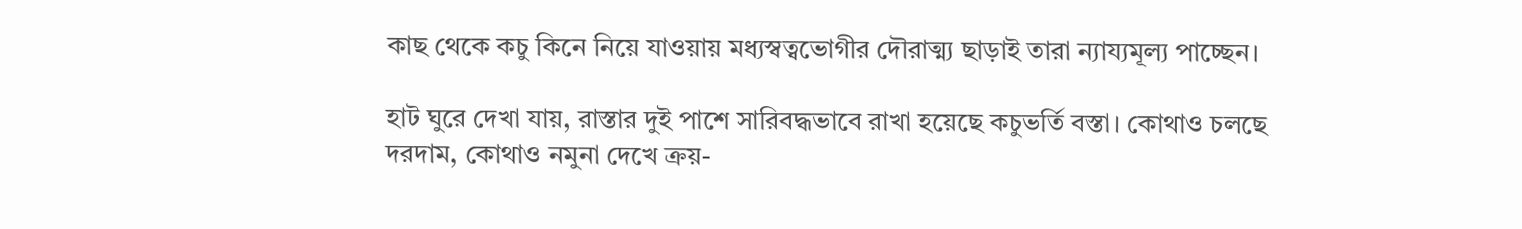কাছ থেকে কচু কিনে নিয়ে যাওয়ায় মধ্যস্বত্বভোগীর দৌরাত্ম্য ছাড়াই তারা ন্যায্যমূল্য পাচ্ছেন।

হাট ঘুরে দেখা যায়, রাস্তার দুই পাশে সারিবদ্ধভাবে রাখা হয়েছে কচুভর্তি বস্তা। কোথাও চলছে দরদাম, কোথাও নমুনা দেখে ক্রয়-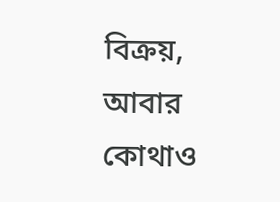বিক্রয়, আবার কোথাও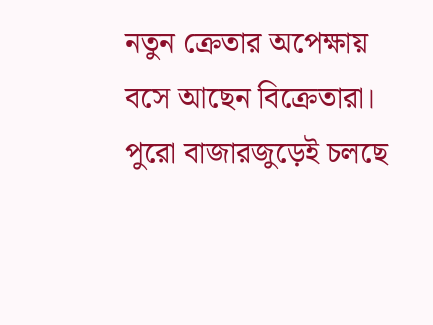নতুন ক্রেতার অপেক্ষায় বসে আছেন বিক্রেতারা। পুরো বাজারজুড়েই চলছে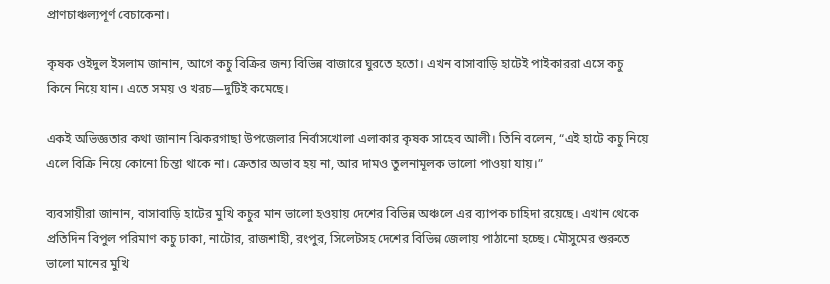প্রাণচাঞ্চল্যপূর্ণ বেচাকেনা।

কৃষক ওইদুল ইসলাম জানান, আগে কচু বিক্রির জন্য বিভিন্ন বাজারে ঘুরতে হতো। এখন বাসাবাড়ি হাটেই পাইকাররা এসে কচু কিনে নিয়ে যান। এতে সময় ও খরচ—দুটিই কমেছে।

একই অভিজ্ঞতার কথা জানান ঝিকরগাছা উপজেলার নির্বাসখোলা এলাকার কৃষক সাহেব আলী। তিনি বলেন, “এই হাটে কচু নিয়ে এলে বিক্রি নিয়ে কোনো চিন্তা থাকে না। ক্রেতার অভাব হয় না, আর দামও তুলনামূলক ভালো পাওয়া যায়।”

ব্যবসায়ীরা জানান, বাসাবাড়ি হাটের মুখি কচুর মান ভালো হওয়ায় দেশের বিভিন্ন অঞ্চলে এর ব্যাপক চাহিদা রয়েছে। এখান থেকে প্রতিদিন বিপুল পরিমাণ কচু ঢাকা, নাটোর, রাজশাহী, রংপুর, সিলেটসহ দেশের বিভিন্ন জেলায় পাঠানো হচ্ছে। মৌসুমের শুরুতে ভালো মানের মুখি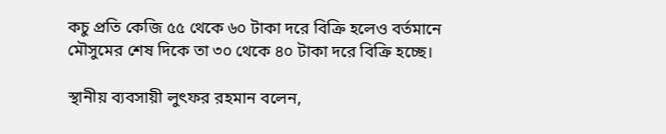কচু প্রতি কেজি ৫৫ থেকে ৬০ টাকা দরে বিক্রি হলেও বর্তমানে মৌসুমের শেষ দিকে তা ৩০ থেকে ৪০ টাকা দরে বিক্রি হচ্ছে।

স্থানীয় ব্যবসায়ী লুৎফর রহমান বলেন,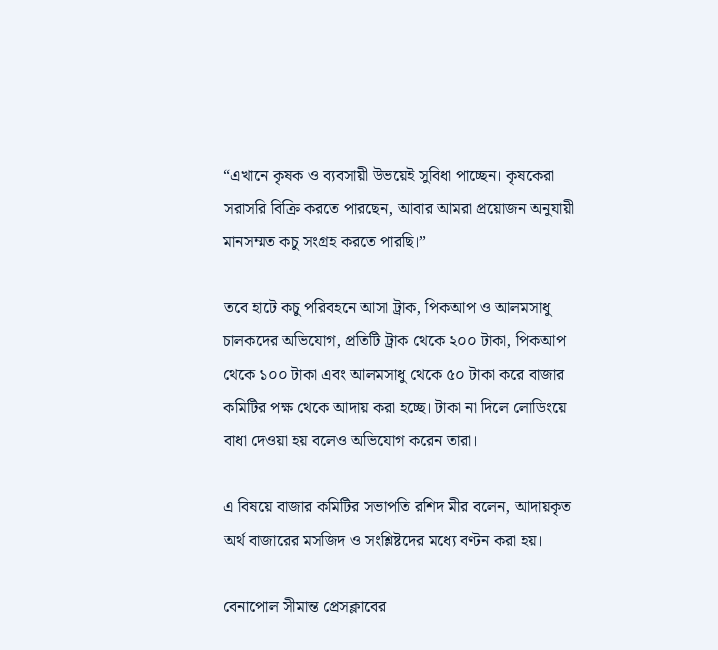“এখানে কৃষক ও ব্যবসায়ী উভয়েই সুবিধা পাচ্ছেন। কৃষকেরা সরাসরি বিক্রি করতে পারছেন, আবার আমরা প্রয়োজন অনুযায়ী মানসম্মত কচু সংগ্রহ করতে পারছি।”

তবে হাটে কচু পরিবহনে আসা ট্রাক, পিকআপ ও আলমসাধু চালকদের অভিযোগ, প্রতিটি ট্রাক থেকে ২০০ টাকা, পিকআপ থেকে ১০০ টাকা এবং আলমসাধু থেকে ৫০ টাকা করে বাজার কমিটির পক্ষ থেকে আদায় করা হচ্ছে। টাকা না দিলে লোডিংয়ে বাধা দেওয়া হয় বলেও অভিযোগ করেন তারা।

এ বিষয়ে বাজার কমিটির সভাপতি রশিদ মীর বলেন, আদায়কৃত অর্থ বাজারের মসজিদ ও সংশ্লিষ্টদের মধ্যে বণ্টন করা হয়।

বেনাপোল সীমান্ত প্রেসক্লাবের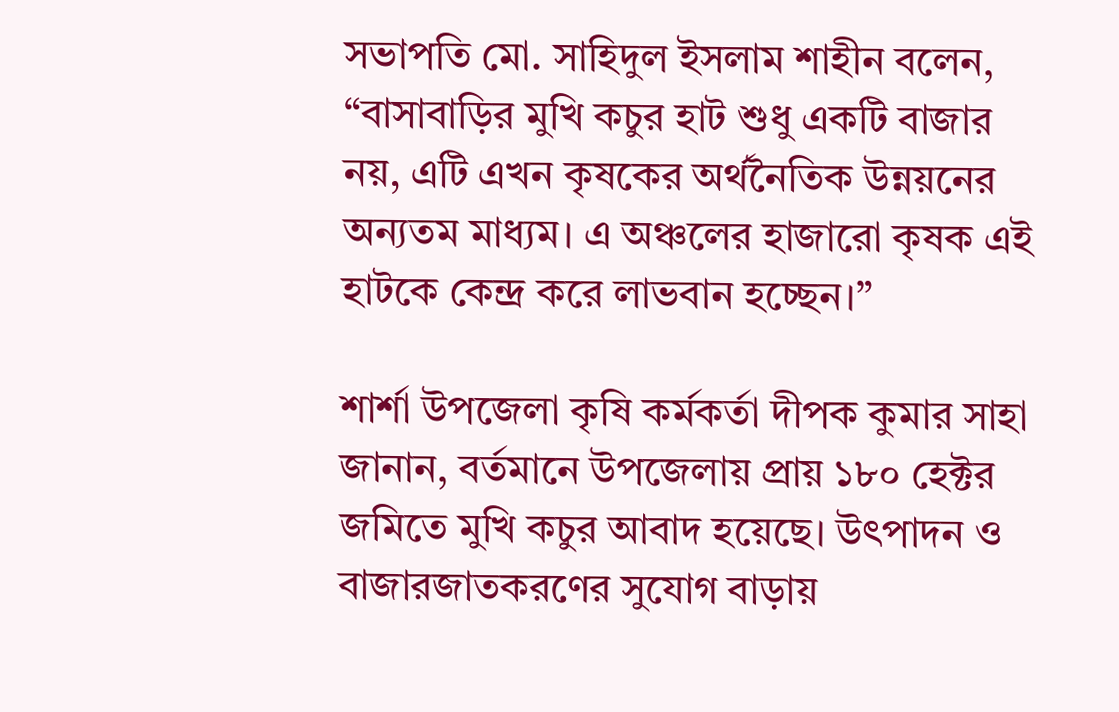সভাপতি মো. সাহিদুল ইসলাম শাহীন বলেন, “বাসাবাড়ির মুখি কচুর হাট শুধু একটি বাজার নয়, এটি এখন কৃষকের অর্থনৈতিক উন্নয়নের অন্যতম মাধ্যম। এ অঞ্চলের হাজারো কৃষক এই হাটকে কেন্দ্র করে লাভবান হচ্ছেন।”

শার্শা উপজেলা কৃষি কর্মকর্তা দীপক কুমার সাহা জানান, বর্তমানে উপজেলায় প্রায় ১৮০ হেক্টর জমিতে মুখি কচুর আবাদ হয়েছে। উৎপাদন ও বাজারজাতকরণের সুযোগ বাড়ায়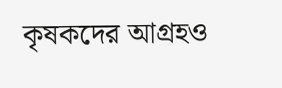কৃষকদের আগ্রহও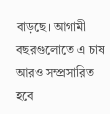বাড়ছে। আগামী বছরগুলোতে এ চাষ আরও সম্প্রসারিত হবে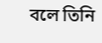বলে তিনি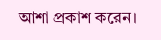আশা প্রকাশ করেন।